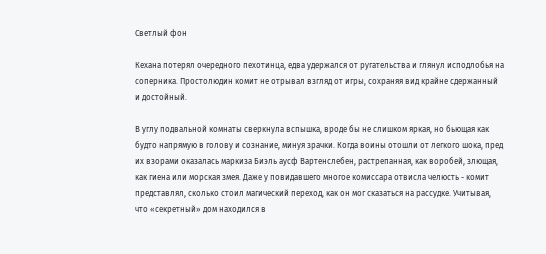Светлый фон

Кехана потерял очередного пехотинца, едва удержался от ругательства и глянул исподлобья на соперника. Простолюдин комит не отрывал взгляд от игры, сохраняя вид крайне сдержанный и достойный.

В углу подвальной комнаты сверкнула вспышка, вроде бы не слишком яркая, но бьющая как будто напрямую в голову и сознание, минуя зрачки. Когда воины отошли от легкого шока, пред их взорами оказалась маркиза Биэль аусф Вартенслебен, растрепанная, как воробей, злющая, как гиена или морская змея. Даже у повидавшего многое комиссара отвисла челюсть - комит представлял, сколько стоил магический переход, как он мог сказаться на рассудке. Учитывая, что «секретный» дом находился в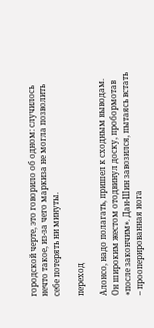городской черте, это говорило об одном: случилось нечто такое, из-за чего маркиза не могла позволить себе потерять ни минуты.

переход

Алонсо, надо полагать, пришел к сходным выводам. Он широким жестом отодвинул доску, пробормотав «после закончим». Дан-Шин завозился, пытаясь встать – прооперированная нога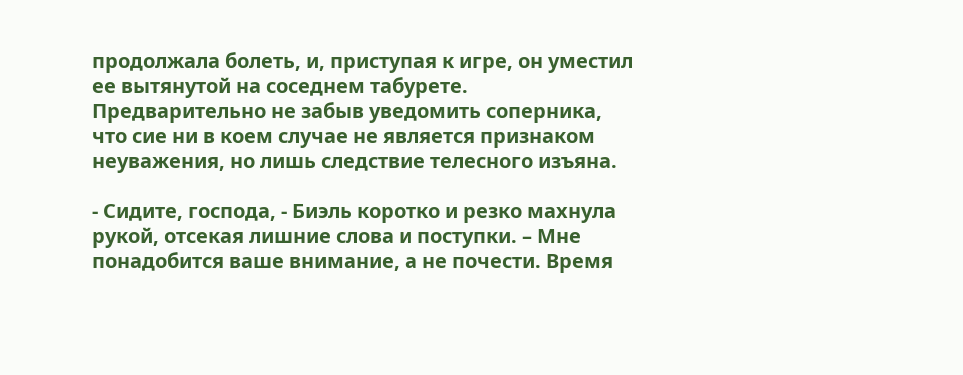продолжала болеть, и, приступая к игре, он уместил ее вытянутой на соседнем табурете. Предварительно не забыв уведомить соперника, что сие ни в коем случае не является признаком неуважения, но лишь следствие телесного изъяна.

- Сидите, господа, - Биэль коротко и резко махнула рукой, отсекая лишние слова и поступки. – Мне понадобится ваше внимание, а не почести. Время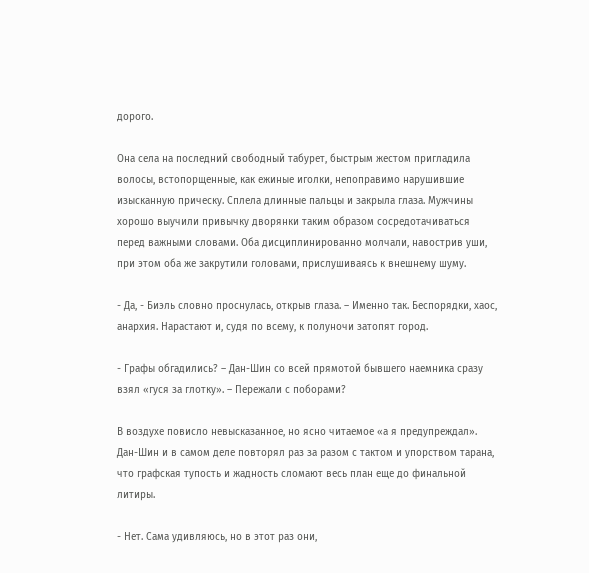дорого.

Она села на последний свободный табурет, быстрым жестом пригладила волосы, встопорщенные, как ежиные иголки, непоправимо нарушившие изысканную прическу. Сплела длинные пальцы и закрыла глаза. Мужчины хорошо выучили привычку дворянки таким образом сосредотачиваться перед важными словами. Оба дисциплинированно молчали, навострив уши, при этом оба же закрутили головами, прислушиваясь к внешнему шуму.

- Да, - Биэль словно проснулась, открыв глаза. – Именно так. Беспорядки, хаос, анархия. Нарастают и, судя по всему, к полуночи затопят город.

- Графы обгадились? – Дан-Шин со всей прямотой бывшего наемника сразу взял «гуся за глотку». – Пережали с поборами?

В воздухе повисло невысказанное, но ясно читаемое «а я предупреждал». Дан-Шин и в самом деле повторял раз за разом с тактом и упорством тарана, что графская тупость и жадность сломают весь план еще до финальной литиры.

- Нет. Сама удивляюсь, но в этот раз они,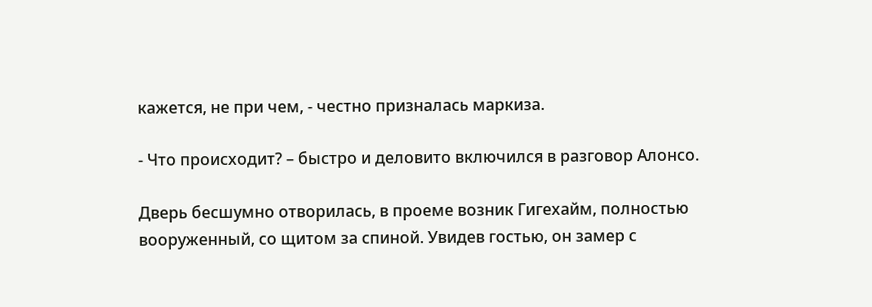кажется, не при чем, - честно призналась маркиза.

- Что происходит? – быстро и деловито включился в разговор Алонсо.

Дверь бесшумно отворилась, в проеме возник Гигехайм, полностью вооруженный, со щитом за спиной. Увидев гостью, он замер с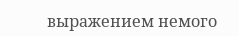выражением немого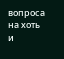вопроса на хоть и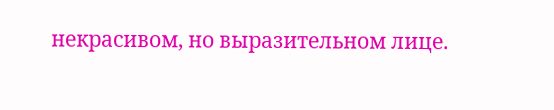некрасивом, но выразительном лице.